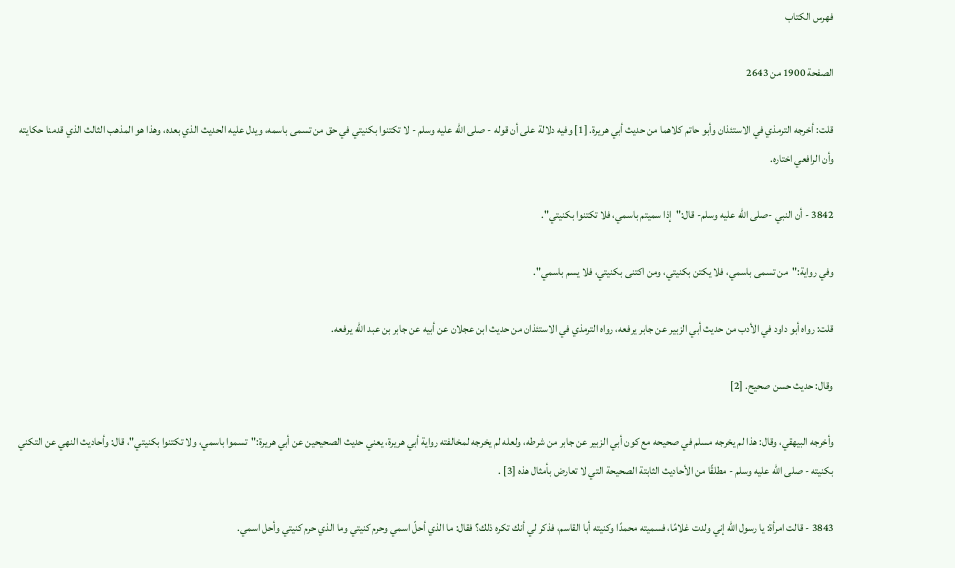فهرس الكتاب

الصفحة 1900 من 2643

قلت: أخرجه الترمذي في الاستئذان وأبو حاتم كلاهما من حديث أبي هريرة. [1] وفيه دلالة على أن قوله - صلى الله عليه وسلم - لا تكتنوا بكنيتي في حق من تسمى باسمه، ويدل عليه الحديث الذي بعده، وهذا هو المذهب الثالث الذي قدمنا حكايته وأن الرافعي اختاره.

3842 - أن النبي -صلى الله عليه وسلم- قال:"إذا سميتم باسمي، فلا تكتنوا بكنيتي".

وفي رواية:"من تسمى باسمي، فلا يكتن بكنيتي، ومن اكتنى بكنيتي، فلا يسم باسمي".

قلت: رواه أبو داود في الأدب من حديث أبي الزبير عن جابر يرفعه، رواه الترمذي في الاستئذان من حديث ابن عجلان عن أبيه عن جابر بن عبد الله يرفعه.

وقال: حديث حسن صحيح. [2]

وأخرجه البيهقي، وقال: هذا لم يخرجه مسلم في صحيحه مع كون أبي الزبير عن جابر من شرطه، ولعله لم يخرجه لمخالفته رواية أبي هريرة، يعني حديث الصحيحين عن أبي هريرة:"تسموا باسمي، ولا تكتنوا بكنيتي"، قال: وأحاديث النهي عن التكني بكنيته - صلى الله عليه وسلم - مطلقًا من الأحاديث الثابتة الصحيحة التي لا تعارض بأمثال هذه [3] .

3843 - قالت امرأة: يا رسول الله إني ولدت غلامًا، فسميته محمدًا وكنيته أبا القاسم، فذكر لي أنك تكره ذلك؟ فقال: ما الذي أحلّ اسمي وحرم كنيتي وما الذي حرم كنيتي وأحل اسمي.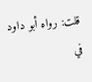قلت: رواه أبو داود في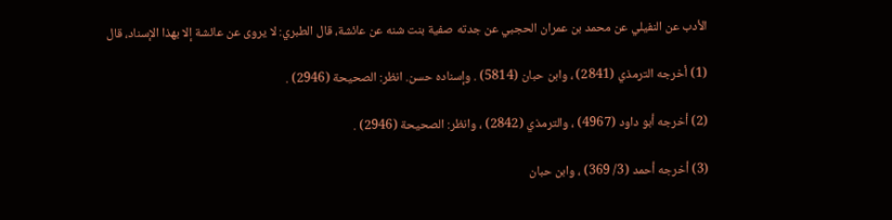الأدب عن النفيلي عن محمد بن عمران الحجبي عن جدته صفية بنت شنه عن عائشة، قال الطبري: لا يروى عن عائشة إلا بهذا الإسناد، قال

(1) أخرجه الترمذي (2841) ، وابن حبان (5814) . وإسناده حسن. انظر: الصحيحة (2946) .

(2) أخرجه أبو داود (4967) ، والترمذي (2842) ، وانظر: الصحيحة (2946) .

(3) أخرجه أحمد (3/ 369) ، وابن حبان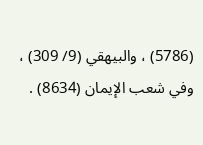(5786) ، والبيهقي (9/ 309) ، وفي شعب الإيمان (8634) .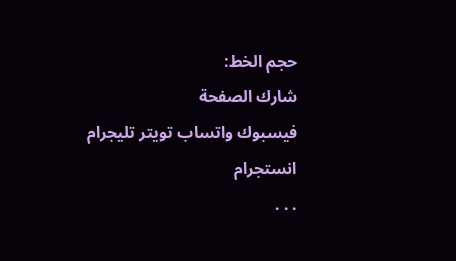حجم الخط:
شارك الصفحة
فيسبوك واتساب تويتر تليجرام انستجرام
. . .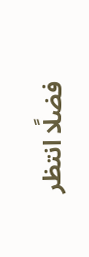فضلًا انتظر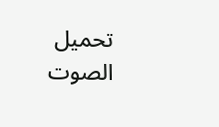تحميل الصوت